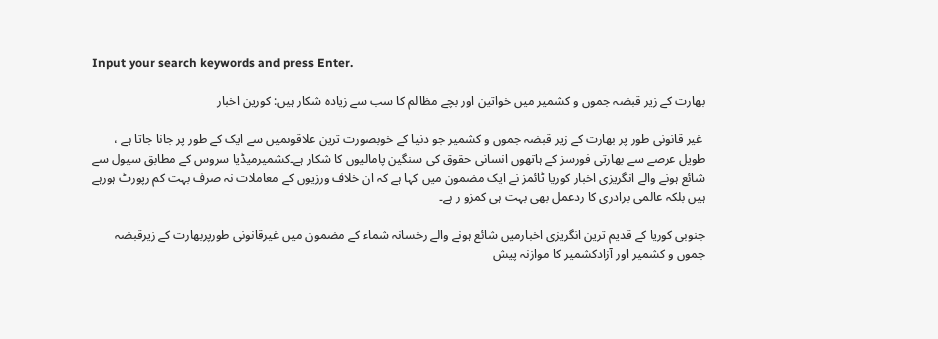Input your search keywords and press Enter.

بھارت کے زیر قبضہ جموں و کشمیر میں خواتین اور بچے مظالم کا سب سے زیادہ شکار ہیں: کورین اخبار

 غیر قانونی طور پر بھارت کے زیر قبضہ جموں و کشمیر جو دنیا کے خوبصورت ترین علاقوںمیں سے ایک کے طور پر جانا جاتا ہے ، طویل عرصے سے بھارتی فورسز کے ہاتھوں انسانی حقوق کی سنگین پامالیوں کا شکار ہے۔کشمیرمیڈیا سروس کے مطابق سیول سے شائع ہونے والے انگریزی اخبار کوریا ٹائمز نے ایک مضمون میں کہا ہے کہ ان خلاف ورزیوں کے معاملات نہ صرف بہت کم رپورٹ ہورہے ہیں بلکہ عالمی برادری کا ردعمل بھی بہت ہی کمزو ر ہے۔

جنوبی کوریا کے قدیم ترین انگریزی اخبارمیں شائع ہونے والے رخسانہ شماء کے مضمون میں غیرقانونی طورپربھارت کے زیرقبضہ جموں و کشمیر اور آزادکشمیر کا موازنہ پیش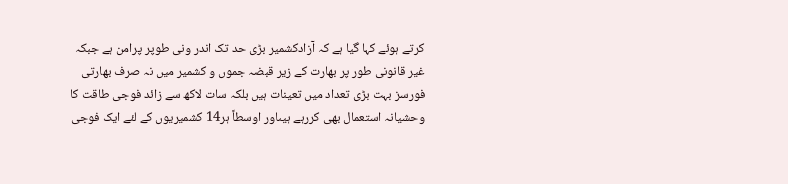کرتے ہوئے کہا گیا ہے کہ آزادکشمیر بڑی حد تک اندر ونی طوپر پرامن ہے جبکہ غیر قانونی طور پر بھارت کے زیر قبضہ جموں و کشمیر میں نہ صرف بھارتی فورسز بہت بڑی تعداد میں تعینات ہیں بلکہ سات لاکھ سے زائد فوجی طاقت کا وحشیانہ استعمال بھی کررہے ہیںاور اوسطاً ہر14 کشمیریوں کے لئے ایک فوجی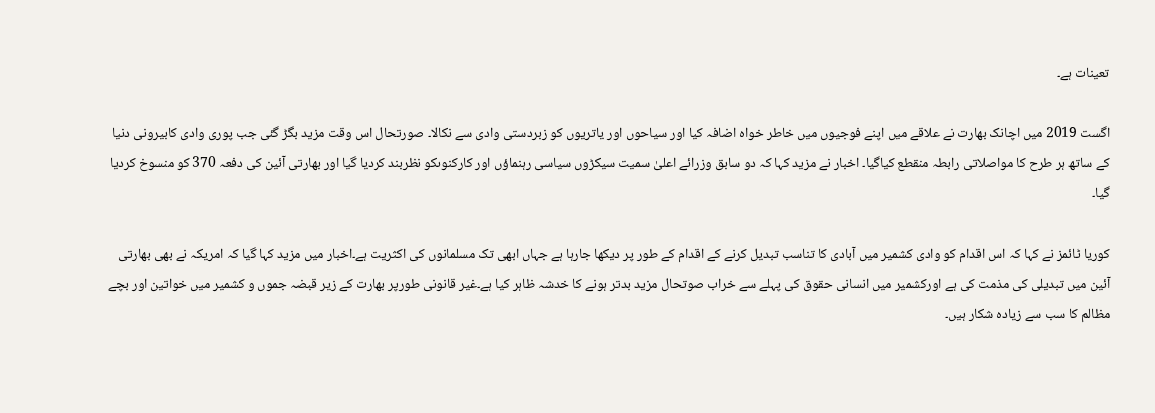تعینات ہے۔

اگست 2019 میں اچانک بھارت نے علاقے میں اپنے فوجیوں میں خاطر خواہ اضافہ کیا اور سیاحوں اور یاتریوں کو زبردستی وادی سے نکالا۔ صورتحال اس وقت مزید بگڑ گئی جب پوری وادی کابیرونی دنیا کے ساتھ ہر طرح کا مواصلاتی رابطہ منقطع کیاگیا۔ اخبار نے مزید کہا کہ دو سابق وزرائے اعلیٰ سمیت سیکڑوں سیاسی رہنماؤں اور کارکنوںکو نظربند کردیا گیا اور بھارتی آئین کی دفعہ 370 کو منسوخ کردیا گیا۔

کوریا ٹائمز نے کہا کہ اس اقدام کو وادی کشمیر میں آبادی کا تناسب تبدیل کرنے کے اقدام کے طور پر دیکھا جارہا ہے جہاں ابھی تک مسلمانوں کی اکثریت ہے۔اخبار میں مزید کہا گیا کہ امریکہ نے بھی بھارتی آئین میں تبدیلی کی مذمت کی ہے اورکشمیر میں انسانی حقوق کی پہلے سے خراب صوتحال مزید بدتر ہونے کا خدشہ ظاہر کیا ہے۔غیر قانونی طورپر بھارت کے زیر قبضہ جموں و کشمیر میں خواتین اور بچے مظالم کا سب سے زیادہ شکار ہیں۔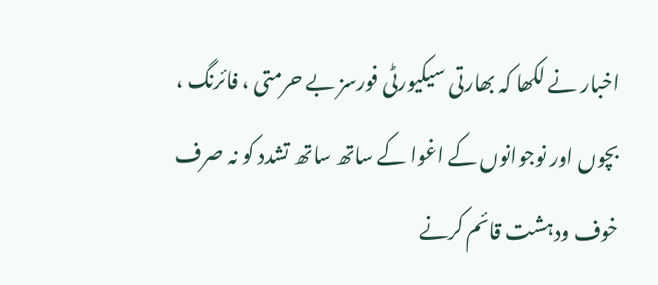اخبار نے لکھا کہ بھارتی سیکیورٹی فورسز بے حرمتی ، فائرنگ ، بچوں اور نوجوانوں کے اغوا کے ساتھ ساتھ تشدد کو نہ صرف خوف ودہشت قائم کرنے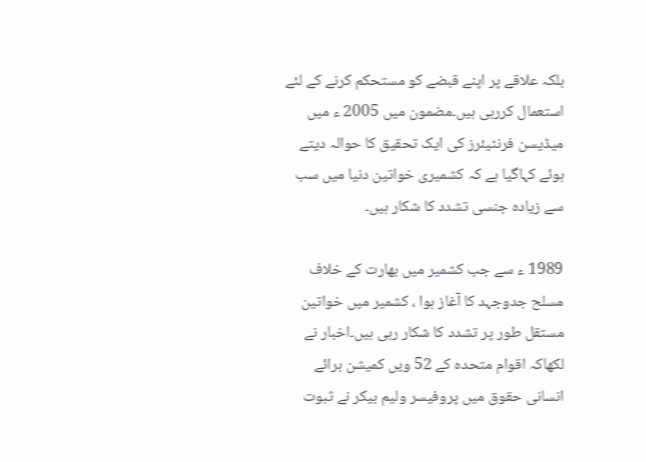بلکہ علاقے پر اپنے قبضے کو مستحکم کرنے کے لئے استعمال کررہی ہیں۔مضمون میں 2005 ء میں میڈیسن فرنٹیئرز کی ایک تحقیق کا حوالہ دیتے ہوئے کہاگیا ہے کہ کشمیری خواتین دنیا میں سب سے زیادہ جنسی تشدد کا شکار ہیں۔

1989 ء سے جب کشمیر میں بھارت کے خلاف مسلح جدوجہد کا آغاز ہوا ، کشمیر میں خواتین مستقل طور پر تشدد کا شکار رہی ہیں۔اخبار نے لکھاکہ اقوام متحدہ کے 52 ویں کمیشن برائے انسانی حقوق میں پروفیسر ولیم بیکر نے ثبوت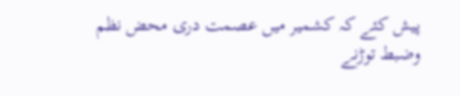پیش کئے کہ کشمیر میں عصمت دری محض نظم وضبط توڑنے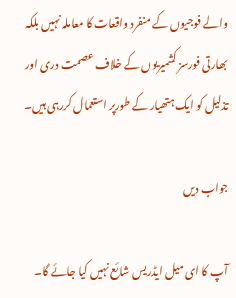والے فوجیوں کے منفرد واقعات کا معاملہ نہیں بلکہ بھارتی فورسز کشمیریوں کے خلاف عصمت دری اور تذلیل کو ایک ہتھیار کے طورپر استعمال کررہی ہیں۔

جواب دیں

آپ کا ای میل ایڈریس شائع نہیں کیا جائے گا۔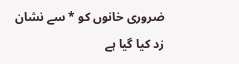ضروری خانوں کو * سے نشان زد کیا گیا ہے